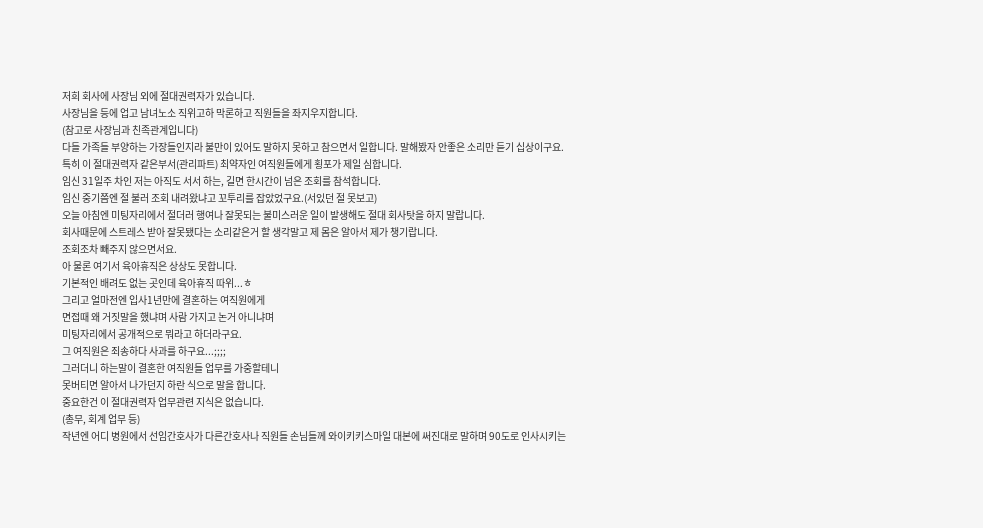저희 회사에 사장님 외에 절대권력자가 있습니다.
사장님을 등에 업고 남녀노소 직위고하 막론하고 직원들을 좌지우지합니다.
(참고로 사장님과 친족관계입니다)
다들 가족들 부양하는 가장들인지라 불만이 있어도 말하지 못하고 참으면서 일합니다. 말해봤자 안좋은 소리만 듣기 십상이구요.
특히 이 절대권력자 같은부서(관리파트) 최약자인 여직원들에게 횡포가 제일 심합니다.
임신 31일주 차인 저는 아직도 서서 하는, 길면 한시간이 넘은 조회를 참석합니다.
임신 중기쯤엔 절 불러 조회 내려왔냐고 꼬투리를 잡았었구요.(서있던 절 못보고)
오늘 아침엔 미팅자리에서 절더러 행여나 잘못되는 불미스러운 일이 발생해도 절대 회사탓을 하지 말랍니다.
회사때문에 스트레스 받아 잘못됐다는 소리같은거 할 생각말고 제 몸은 알아서 제가 챙기랍니다.
조회조차 빼주지 않으면서요.
아 물론 여기서 육아휴직은 상상도 못합니다.
기본적인 배려도 없는 곳인데 육아휴직 따위...ㅎ
그리고 얼마전엔 입사1년만에 결혼하는 여직원에게
면접때 왜 거짓말을 했냐며 사람 가지고 논거 아니냐며
미팅자리에서 공개적으로 뭐라고 하더라구요.
그 여직원은 죄송하다 사과를 하구요...;;;;
그러더니 하는말이 결혼한 여직원들 업무를 가중할테니
못버티면 알아서 나가던지 하란 식으로 말을 합니다.
중요한건 이 절대권력자 업무관련 지식은 없습니다.
(총무, 회계 업무 등)
작년엔 어디 병원에서 선임간호사가 다른간호사나 직원들 손님들께 와이키키스마일 대본에 써진대로 말하며 90도로 인사시키는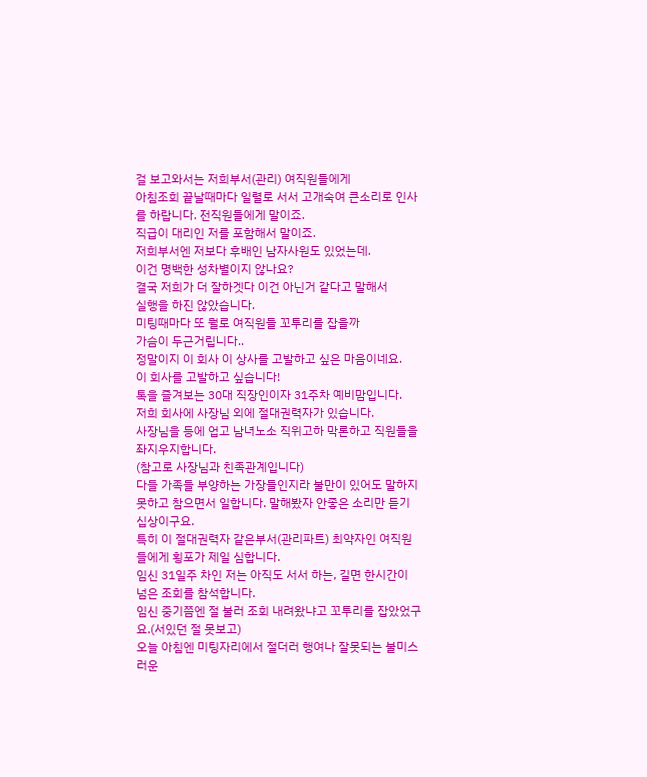걸 보고와서는 저희부서(관리) 여직원들에게
아침조회 끝날때마다 일렬로 서서 고개숙여 큰소리로 인사를 하랍니다. 전직원들에게 말이죠.
직급이 대리인 저를 포함해서 말이죠.
저희부서엔 저보다 후배인 남자사원도 있었는데.
이건 명백한 성차별이지 않나요?
결국 저희가 더 잘하겟다 이건 아닌거 같다고 말해서
실행을 하진 않았습니다.
미팅때마다 또 뭘로 여직원들 꼬투리를 잡을까
가슴이 두근거립니다..
정말이지 이 회사 이 상사를 고발하고 싶은 마음이네요.
이 회사를 고발하고 싶습니다!
톡을 즐겨보는 30대 직장인이자 31주차 예비맘입니다.
저희 회사에 사장님 외에 절대권력자가 있습니다.
사장님을 등에 업고 남녀노소 직위고하 막론하고 직원들을 좌지우지합니다.
(참고로 사장님과 친족관계입니다)
다들 가족들 부양하는 가장들인지라 불만이 있어도 말하지 못하고 참으면서 일합니다. 말해봤자 안좋은 소리만 듣기 십상이구요.
특히 이 절대권력자 같은부서(관리파트) 최약자인 여직원들에게 횡포가 제일 심합니다.
임신 31일주 차인 저는 아직도 서서 하는, 길면 한시간이 넘은 조회를 참석합니다.
임신 중기쯤엔 절 불러 조회 내려왔냐고 꼬투리를 잡았었구요.(서있던 절 못보고)
오늘 아침엔 미팅자리에서 절더러 행여나 잘못되는 불미스러운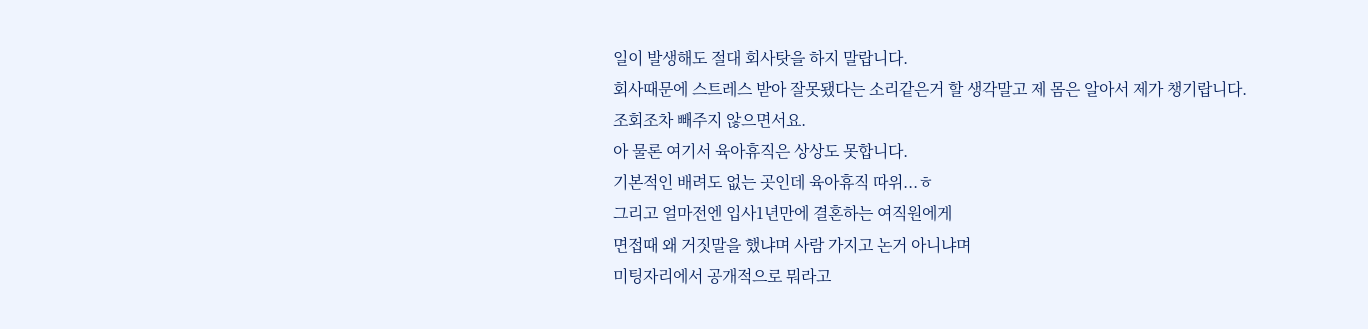일이 발생해도 절대 회사탓을 하지 말랍니다.
회사때문에 스트레스 받아 잘못됐다는 소리같은거 할 생각말고 제 몸은 알아서 제가 챙기랍니다.
조회조차 빼주지 않으면서요.
아 물론 여기서 육아휴직은 상상도 못합니다.
기본적인 배려도 없는 곳인데 육아휴직 따위...ㅎ
그리고 얼마전엔 입사1년만에 결혼하는 여직원에게
면접때 왜 거짓말을 했냐며 사람 가지고 논거 아니냐며
미팅자리에서 공개적으로 뭐라고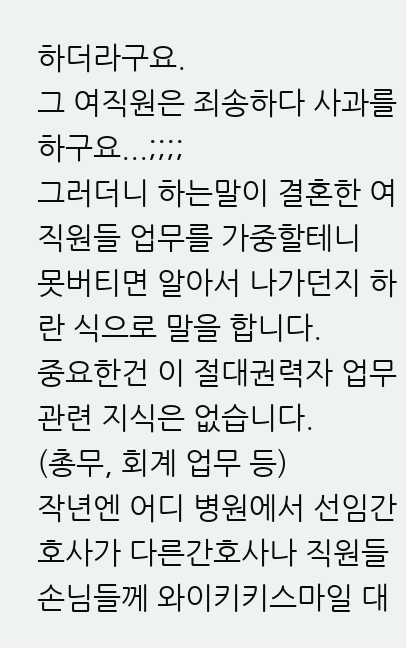하더라구요.
그 여직원은 죄송하다 사과를 하구요...;;;;
그러더니 하는말이 결혼한 여직원들 업무를 가중할테니
못버티면 알아서 나가던지 하란 식으로 말을 합니다.
중요한건 이 절대권력자 업무관련 지식은 없습니다.
(총무, 회계 업무 등)
작년엔 어디 병원에서 선임간호사가 다른간호사나 직원들 손님들께 와이키키스마일 대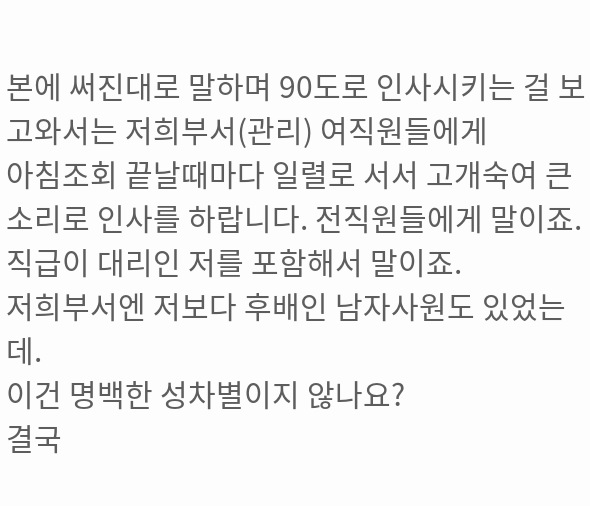본에 써진대로 말하며 90도로 인사시키는 걸 보고와서는 저희부서(관리) 여직원들에게
아침조회 끝날때마다 일렬로 서서 고개숙여 큰소리로 인사를 하랍니다. 전직원들에게 말이죠.
직급이 대리인 저를 포함해서 말이죠.
저희부서엔 저보다 후배인 남자사원도 있었는데.
이건 명백한 성차별이지 않나요?
결국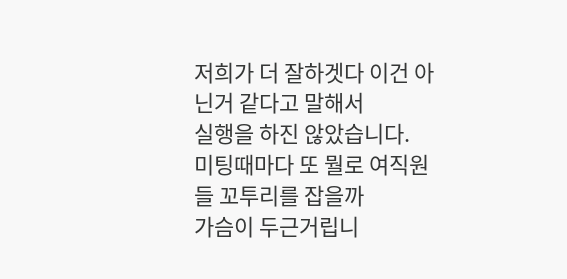저희가 더 잘하겟다 이건 아닌거 같다고 말해서
실행을 하진 않았습니다.
미팅때마다 또 뭘로 여직원들 꼬투리를 잡을까
가슴이 두근거립니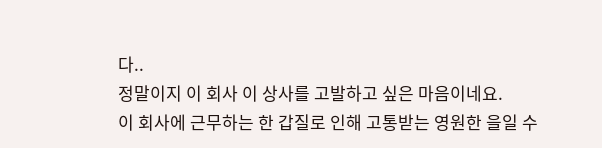다..
정말이지 이 회사 이 상사를 고발하고 싶은 마음이네요.
이 회사에 근무하는 한 갑질로 인해 고통받는 영원한 을일 수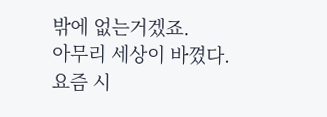밖에 없는거겠죠.
아무리 세상이 바꼈다.
요즘 시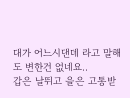대가 어느시댄데 라고 말해도 변한건 없네요..
갑은 날뛰고 을은 고통받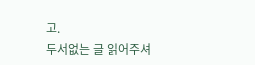고.
두서없는 글 읽어주셔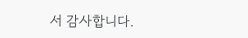서 감사합니다.